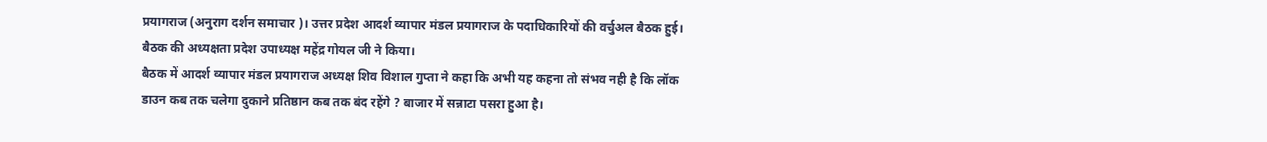प्रयागराज (अनुराग दर्शन समाचार )। उत्तर प्रदेश आदर्श व्यापार मंडल प्रयागराज के पदाधिकारियों की वर्चुअल बैठक हुई। बैठक की अध्यक्षता प्रदेश उपाध्यक्ष महेंद्र गोयल जी ने किया।
बैठक में आदर्श व्यापार मंडल प्रयागराज अध्यक्ष शिव विशाल गुप्ता ने कहा कि अभी यह कहना तो संभव नही है कि लॉक डाउन कब तक चलेगा दुकाने प्रतिष्ठान कब तक बंद रहेंगे ? बाजार में सन्नाटा पसरा हुआ है।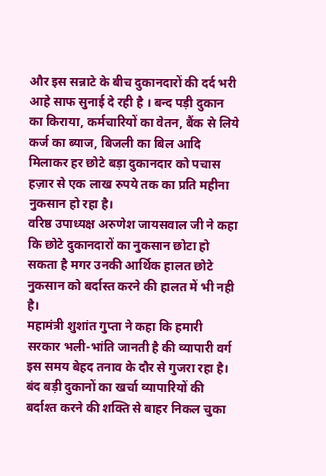और इस सन्नाटे के बीच दुकानदारों की दर्द भरी आहे साफ सुनाई दे रही है । बन्द पड़ी दुकान का किराया, कर्मचारियों का वेतन, बैंक से लिये कर्ज का ब्याज, बिजली का बिल आदि मिलाकर हर छोटे बड़ा दुकानदार को पचास हज़ार से एक लाख रुपये तक का प्रति महीना नुकसान हो रहा है।
वरिष्ठ उपाध्यक्ष अरुणेश जायसवाल जी ने कहा कि छोटे दुकानदारों का नुकसान छोटा हो सकता है मगर उनकी आर्थिक हालत छोटे नुकसान को बर्दास्त करने की हालत में भी नही है।
महामंत्री शुशांत गुप्ता ने कहा कि हमारी सरकार भली-भांति जानती है की व्यापारी वर्ग इस समय बेहद तनाव के दौर से गुजरा रहा है। बंद बड़ी दुकानों का खर्चा व्यापारियों की बर्दाश्त करने की शक्ति से बाहर निकल चुका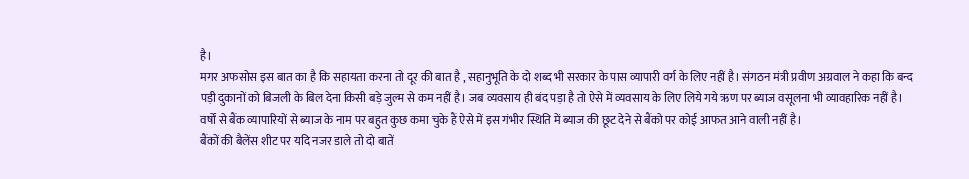है।
मगर अफसोस इस बात का है कि सहायता करना तो दूर की बात है , सहानुभूति के दो शब्द भी सरकार के पास व्यापारी वर्ग के लिए नहीं है। संगठन मंत्री प्रवीण अग्रवाल ने कहा कि बन्द पड़ी दुकानों को बिजली के बिल देना किसी बड़े जुल्म से कम नहीं है। जब व्यवसाय ही बंद पड़ा है तो ऐसे में व्यवसाय के लिए लिये गये ऋण पर ब्याज वसूलना भी व्यावहारिक नहीं है।
वर्षों से बैंक व्यापारियों से ब्याज के नाम पर बहुत कुछ कमा चुके हैं ऐसे में इस गंभीर स्थिति में ब्याज की छूट देने से बैंको पर कोई आफत आने वाली नहीं है।
बैंकों की बैलेंस शीट पर यदि नजर डाले तो दो बातें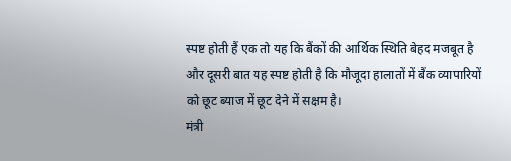स्पष्ट होती हैं एक तो यह कि बैंकों की आर्थिक स्थिति बेहद मजबूत है और दूसरी बात यह स्पष्ट होती है कि मौजूदा हालातों में बैंक व्यापारियों को छूट ब्याज में छूट देने में सक्षम है।
मंत्री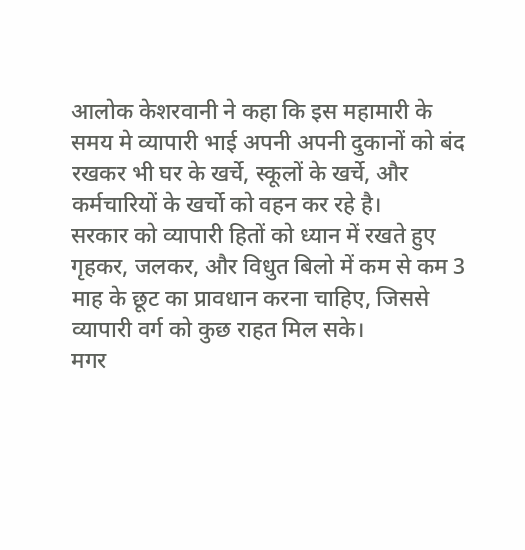आलोक केशरवानी ने कहा कि इस महामारी के समय मे व्यापारी भाई अपनी अपनी दुकानों को बंद रखकर भी घर के खर्चे, स्कूलों के खर्चे, और कर्मचारियों के खर्चो को वहन कर रहे है।
सरकार को व्यापारी हितों को ध्यान में रखते हुए गृहकर, जलकर, और विधुत बिलो में कम से कम 3 माह के छूट का प्रावधान करना चाहिए, जिससे व्यापारी वर्ग को कुछ राहत मिल सके।
मगर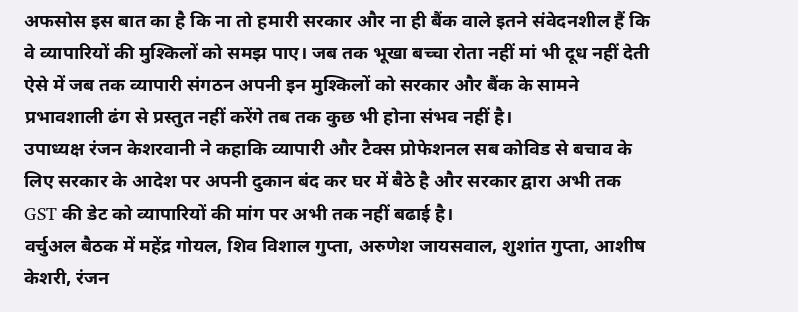अफसोस इस बात का है कि ना तो हमारी सरकार और ना ही बैंक वाले इतने संवेदनशील हैं कि वे व्यापारियों की मुश्किलों को समझ पाए। जब तक भूखा बच्चा रोता नहीं मां भी दूध नहीं देती ऐसे में जब तक व्यापारी संगठन अपनी इन मुश्किलों को सरकार और बैंक के सामने प्रभावशाली ढंग से प्रस्तुत नहीं करेंगे तब तक कुछ भी होना संभव नहीं है।
उपाध्यक्ष रंजन केशरवानी ने कहाकि व्यापारी और टैक्स प्रोफेशनल सब कोविड से बचाव के लिए सरकार के आदेश पर अपनी दुकान बंद कर घर में बैठे है और सरकार द्वारा अभी तक GST की डेट को व्यापारियों की मांग पर अभी तक नहीं बढाई है।
वर्चुअल बैठक में महेंद्र गोयल, शिव विशाल गुप्ता, अरुणेश जायसवाल, शुशांत गुप्ता, आशीष केशरी, रंजन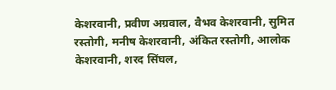केशरवानी, प्रवीण अग्रवाल, वैभव केशरवानी, सुमित रस्तोगी, मनीष केशरवानी, अंकित रस्तोगी, आलोक केशरवानी, शरद सिंघल,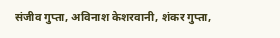संजीव गुप्ता, अविनाश केशरवानी, शंकर गुप्ता,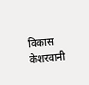विकास केशरवानी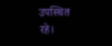उपस्थित रहे।